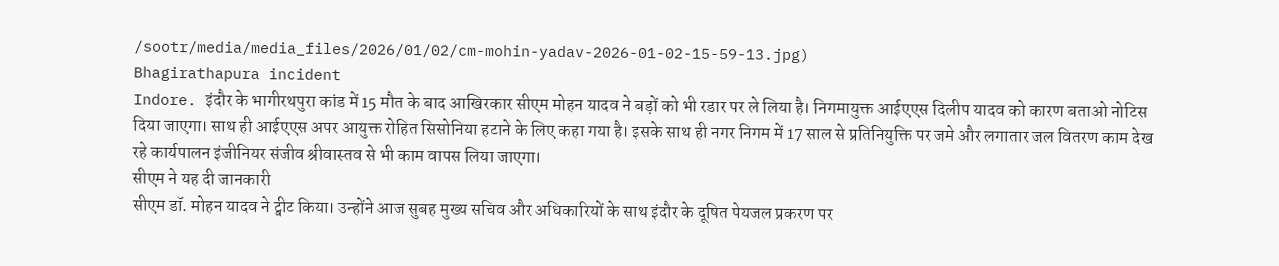/sootr/media/media_files/2026/01/02/cm-mohin-yadav-2026-01-02-15-59-13.jpg)
Bhagirathapura incident
Indore. इंदौर के भागीरथपुरा कांड में 15 मौत के बाद आखिरकार सीएम मोहन यादव ने बड़ों को भी रडार पर ले लिया है। निगमायुक्त आईएएस दिलीप यादव को कारण बताओ नोटिस दिया जाएगा। साथ ही आईएएस अपर आयुक्त रोहित सिसोनिया हटाने के लिए कहा गया है। इसके साथ ही नगर निगम में 17 साल से प्रतिनियुक्ति पर जमे और लगातार जल वितरण काम देख रहे कार्यपालन इंजीनियर संजीव श्रीवास्तव से भी काम वापस लिया जाएगा।
सीएम ने यह दी जानकारी
सीएम डॉ. मोहन यादव ने ट्वीट किया। उन्होंने आज सुबह मुख्य सचिव और अधिकारियों के साथ इंदौर के दूषित पेयजल प्रकरण पर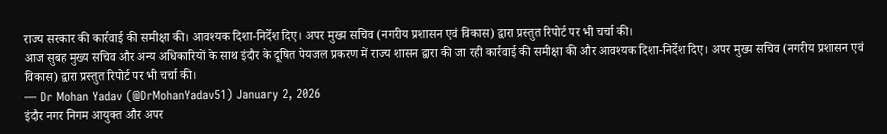राज्य सरकार की कार्रवाई की समीक्षा की। आवश्यक दिशा-निर्देश दिए। अपर मुख्य सचिव (नगरीय प्रशासन एवं विकास) द्वारा प्रस्तुत रिपोर्ट पर भी चर्चा की।
आज सुबह मुख्य सचिव और अन्य अधिकारियों के साथ इंदौर के दूषित पेयजल प्रकरण में राज्य शासन द्वारा की जा रही कार्रवाई की समीक्षा की और आवश्यक दिशा-निर्देश दिए। अपर मुख्य सचिव (नगरीय प्रशासन एवं विकास) द्वारा प्रस्तुत रिपोर्ट पर भी चर्चा की।
— Dr Mohan Yadav (@DrMohanYadav51) January 2, 2026
इंदौर नगर निगम आयुक्त और अपर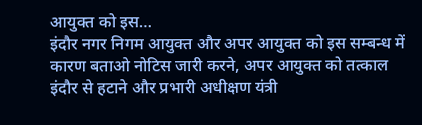आयुक्त को इस…
इंदौर नगर निगम आयुक्त और अपर आयुक्त को इस सम्बन्ध में कारण बताओ नोटिस जारी करने, अपर आयुक्त को तत्काल इंदौर से हटाने और प्रभारी अधीक्षण यंत्री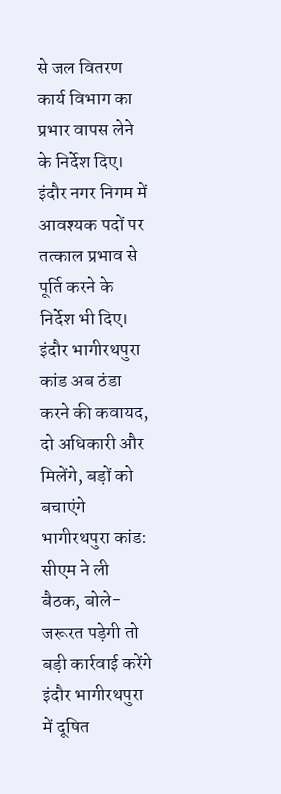से जल वितरण कार्य विभाग का प्रभार वापस लेने के निर्देश दिए। इंदौर नगर निगम में आवश्यक पदों पर तत्काल प्रभाव से पूर्ति करने के निर्देश भी दिए।
इंदौर भागीरथपुरा कांड अब ठंडा करने की कवायद, दो अधिकारी और मिलेंगे, बड़ों को बचाएंगे
भागीरथपुरा कांड: सीएम ने ली बैठक, बोले-जरूरत पड़ेगी तो बड़ी कार्रवाई करेंगे
इंदौर भागीरथपुरा में दूषित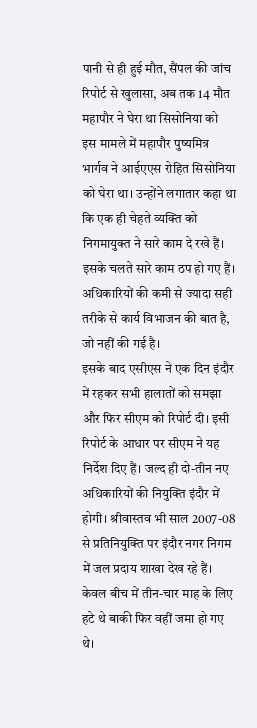पानी से ही हुई मौत, सैंपल की जांच रिपोर्ट से खुलासा, अब तक 14 मौत
महापौर ने घेरा था सिसोनिया को
इस मामले में महापौर पुष्यमित्र भार्गव ने आईएएस रोहित सिसोनिया को घेरा था। उन्होंने लगातार कहा था कि एक ही चेहते व्यक्ति को निगमायुक्त ने सारे काम दे रखे हैं। इसके चलते सारे काम ठप हो गए हैं। अधिकारियों की कमी से ज्यादा सही तरीके से कार्य विभाजन की बात है, जो नहीं की गई है।
इसके बाद एसीएस ने एक दिन इंदौर में रहकर सभी हालातों को समझा और फिर सीएम को रिपोर्ट दी। इसी रिपोर्ट के आधार पर सीएम ने यह निर्देश दिए हैं। जल्द ही दो-तीन नए अधिकारियों की नियुक्ति इंदौर में होगी। श्रीवास्तव भी साल 2007-08 से प्रतिनियुक्ति पर इंदौर नगर निगम में जल प्रदाय शाखा देख रहे हैं। केवल बीच में तीन-चार माह के लिए हटे थे बाकी फिर वहीं जमा हो गए थे।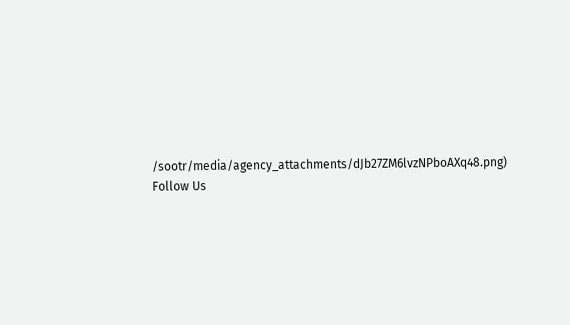/sootr/media/agency_attachments/dJb27ZM6lvzNPboAXq48.png)
Follow Us